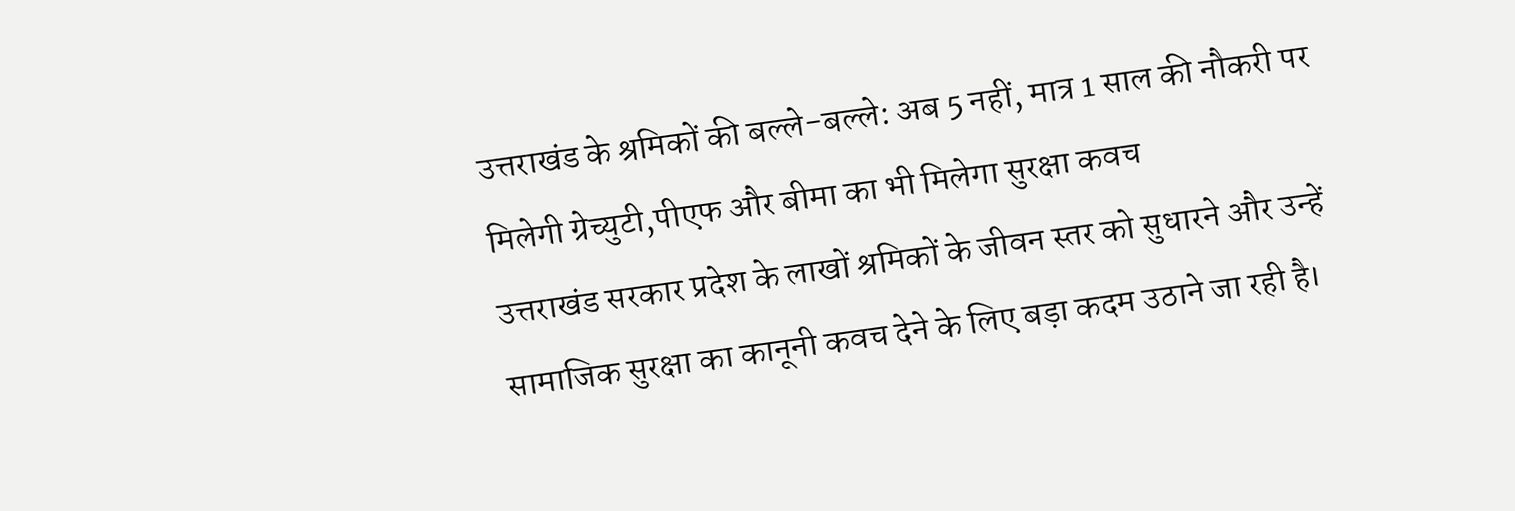उत्तराखंड के श्रमिकों की बल्ले-बल्ले: अब 5 नहीं, मात्र 1 साल की नौकरी पर मिलेगी ग्रेच्युटी,पीएफ और बीमा का भी मिलेगा सुरक्षा कवच
उत्तराखंड सरकार प्रदेश के लाखों श्रमिकों के जीवन स्तर को सुधारने और उन्हें सामाजिक सुरक्षा का कानूनी कवच देने के लिए बड़ा कदम उठाने जा रही है।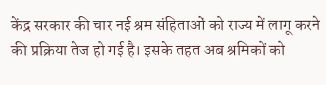केंद्र सरकार की चार नई श्रम संहिताओं को राज्य में लागू करने की प्रक्रिया तेज हो गई है। इसके तहत अब श्रमिकों को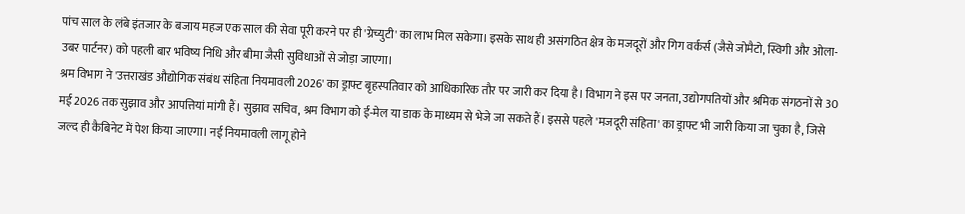पांच साल के लंबे इंतजार के बजाय महज एक साल की सेवा पूरी करने पर ही 'ग्रेच्युटी' का लाभ मिल सकेगा। इसके साथ ही असंगठित क्षेत्र के मजदूरों और गिग वर्कर्स (जैसे जोमैटो, स्विगी और ओला-उबर पार्टनर) को पहली बार भविष्य निधि और बीमा जैसी सुविधाओं से जोड़ा जाएगा।
श्रम विभाग ने 'उत्तराखंड औद्योगिक संबंध संहिता नियमावली 2026' का ड्राफ्ट बृहस्पतिवार को आधिकारिक तौर पर जारी कर दिया है। विभाग ने इस पर जनता, उद्योगपतियों और श्रमिक संगठनों से 30 मई 2026 तक सुझाव और आपत्तियां मांगी हैं। सुझाव सचिव, श्रम विभाग को ई-मेल या डाक के माध्यम से भेजे जा सकते हैं। इससे पहले 'मजदूरी संहिता' का ड्राफ्ट भी जारी किया जा चुका है, जिसे जल्द ही कैबिनेट में पेश किया जाएगा। नई नियमावली लागू होने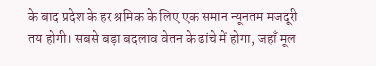के बाद प्रदेश के हर श्रमिक के लिए एक समान न्यूनतम मजदूरी तय होगी। सबसे बड़ा बदलाव वेतन के ढांचे में होगा, जहाँ मूल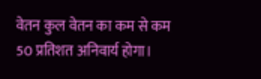वेतन कुल वेतन का कम से कम 50 प्रतिशत अनिवार्य होगा।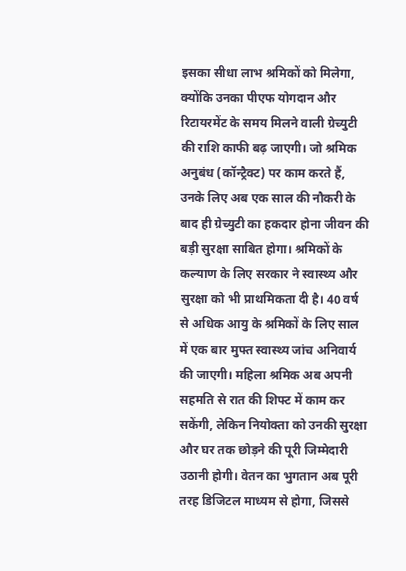इसका सीधा लाभ श्रमिकों को मिलेगा, क्योंकि उनका पीएफ योगदान और रिटायरमेंट के समय मिलने वाली ग्रेच्युटी की राशि काफी बढ़ जाएगी। जो श्रमिक अनुबंध (कॉन्ट्रैक्ट) पर काम करते हैं, उनके लिए अब एक साल की नौकरी के बाद ही ग्रेच्युटी का हकदार होना जीवन की बड़ी सुरक्षा साबित होगा। श्रमिकों के कल्याण के लिए सरकार ने स्वास्थ्य और सुरक्षा को भी प्राथमिकता दी है। 40 वर्ष से अधिक आयु के श्रमिकों के लिए साल में एक बार मुफ्त स्वास्थ्य जांच अनिवार्य की जाएगी। महिला श्रमिक अब अपनी सहमति से रात की शिफ्ट में काम कर सकेंगी, लेकिन नियोक्ता को उनकी सुरक्षा और घर तक छोड़ने की पूरी जिम्मेदारी उठानी होगी। वेतन का भुगतान अब पूरी तरह डिजिटल माध्यम से होगा, जिससे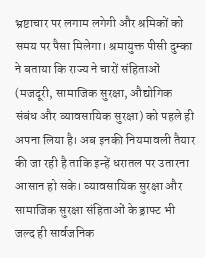भ्रष्टाचार पर लगाम लगेगी और श्रमिकों को समय पर पैसा मिलेगा। श्रमायुक्त पीसी दुम्का ने बताया कि राज्य ने चारों संहिताओं (मजदूरी, सामाजिक सुरक्षा, औद्योगिक संबंध और व्यावसायिक सुरक्षा) को पहले ही अपना लिया है। अब इनकी नियमावली तैयार की जा रही है ताकि इन्हें धरातल पर उतारना आसान हो सके। व्यावसायिक सुरक्षा और सामाजिक सुरक्षा संहिताओं के ड्राफ्ट भी जल्द ही सार्वजनिक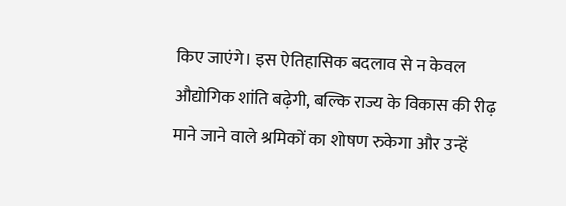किए जाएंगे। इस ऐतिहासिक बदलाव से न केवल औद्योगिक शांति बढ़ेगी, बल्कि राज्य के विकास की रीढ़ माने जाने वाले श्रमिकों का शोषण रुकेगा और उन्हें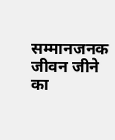सम्मानजनक जीवन जीने का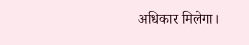अधिकार मिलेगा।